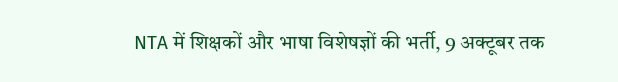NTA में शिक्षकों और भाषा विशेषज्ञों की भर्ती, 9 अक्टूबर तक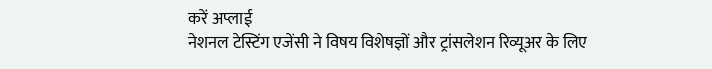करें अप्लाई
नेशनल टेस्टिंग एजेंसी ने विषय विशेषज्ञों और ट्रांसलेशन रिव्यूअर के लिए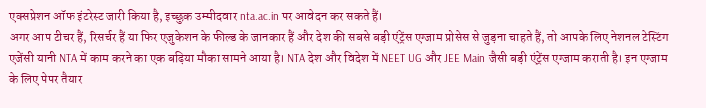एक्सप्रेशन ऑफ इंटरेस्ट जारी किया है, इच्छुक उम्मीदवार nta.ac.in पर आवेदन कर सकते हैं।
अगर आप टीचर हैं, रिसर्चर हैं या फिर एजुकेशन के फील्ड के जानकार हैं और देश की सबसे बड़ी एंट्रेंस एग्जाम प्रोसेस से जुड़ना चाहते हैं, तो आपके लिए नेशनल टेस्टिंग एजेंसी यानी NTA में काम करने का एक बढ़िया मौका सामने आया है। NTA देश और विदेश में NEET UG और JEE Main जैसी बड़ी एंट्रेंस एग्जाम कराती है। इन एग्जाम के लिए पेपर तैयार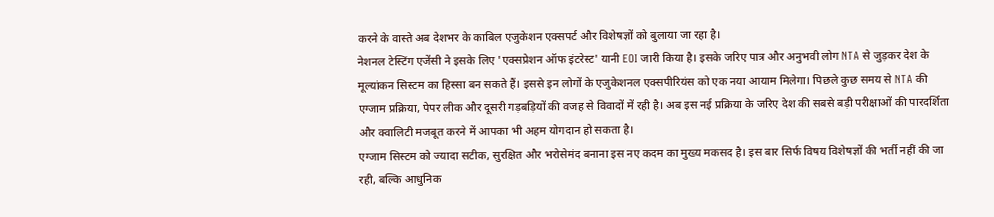करने के वास्ते अब देशभर के काबिल एजुकेशन एक्सपर्ट और विशेषज्ञों को बुलाया जा रहा है।
नेशनल टेस्टिंग एजेंसी ने इसके लिए 'एक्सप्रेशन ऑफ इंटरेस्ट' यानी EOI जारी किया है। इसके जरिए पात्र और अनुभवी लोग NTA से जुड़कर देश के मूल्यांकन सिस्टम का हिस्सा बन सकते हैं। इससे इन लोगों के एजुकेशनल एक्सपीरियंस को एक नया आयाम मिलेगा। पिछले कुछ समय से NTA की एग्जाम प्रक्रिया, पेपर लीक और दूसरी गड़बड़ियों की वजह से विवादों में रही है। अब इस नई प्रक्रिया के जरिए देश की सबसे बड़ी परीक्षाओं की पारदर्शिता और क्वालिटी मजबूत करने में आपका भी अहम योगदान हो सकता है।
एग्जाम सिस्टम को ज्यादा सटीक, सुरक्षित और भरोसेमंद बनाना इस नए कदम का मुख्य मकसद है। इस बार सिर्फ विषय विशेषज्ञों की भर्ती नहीं की जा रही, बल्कि आधुनिक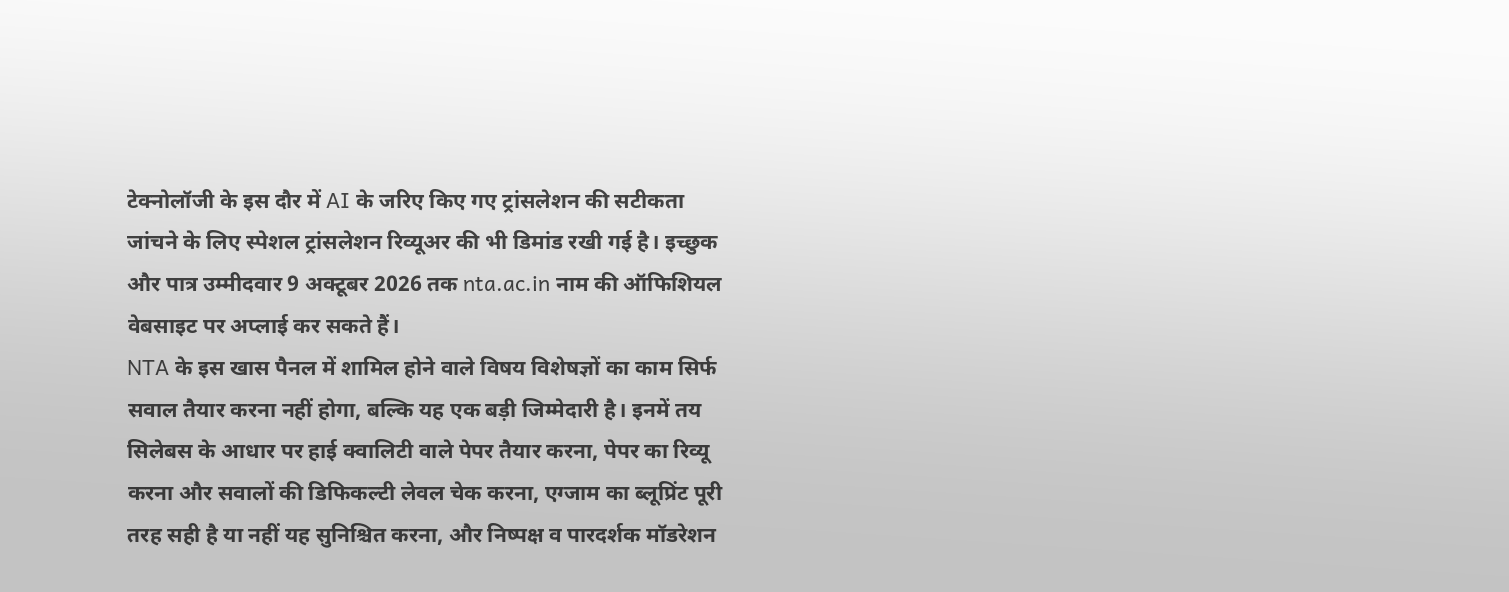टेक्नोलॉजी के इस दौर में AI के जरिए किए गए ट्रांसलेशन की सटीकता जांचने के लिए स्पेशल ट्रांसलेशन रिव्यूअर की भी डिमांड रखी गई है। इच्छुक और पात्र उम्मीदवार 9 अक्टूबर 2026 तक nta.ac.in नाम की ऑफिशियल वेबसाइट पर अप्लाई कर सकते हैं।
NTA के इस खास पैनल में शामिल होने वाले विषय विशेषज्ञों का काम सिर्फ सवाल तैयार करना नहीं होगा, बल्कि यह एक बड़ी जिम्मेदारी है। इनमें तय सिलेबस के आधार पर हाई क्वालिटी वाले पेपर तैयार करना, पेपर का रिव्यू करना और सवालों की डिफिकल्टी लेवल चेक करना, एग्जाम का ब्लूप्रिंट पूरी तरह सही है या नहीं यह सुनिश्चित करना, और निष्पक्ष व पारदर्शक मॉडरेशन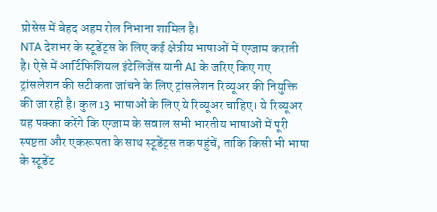प्रोसेस में बेहद अहम रोल निभाना शामिल है।
NTA देशभर के स्टूडेंट्स के लिए कई क्षेत्रीय भाषाओं में एग्जाम कराती है। ऐसे में आर्टिफिशियल इंटेलिजेंस यानी AI के जरिए किए गए ट्रांसलेशन की सटीकता जांचने के लिए ट्रांसलेशन रिव्यूअर की नियुक्ति की जा रही है। कुल 13 भाषाओं के लिए ये रिव्यूअर चाहिए। ये रिव्यूअर यह पक्का करेंगे कि एग्जाम के सवाल सभी भारतीय भाषाओं में पूरी स्पष्टता और एकरूपता के साथ स्टूडेंट्स तक पहुंचें, ताकि किसी भी भाषा के स्टूडेंट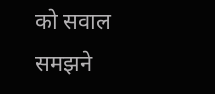को सवाल समझने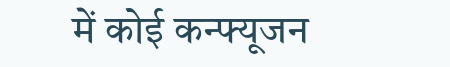में कोई कन्फ्यूजन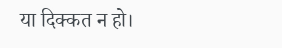या दिक्कत न हो।